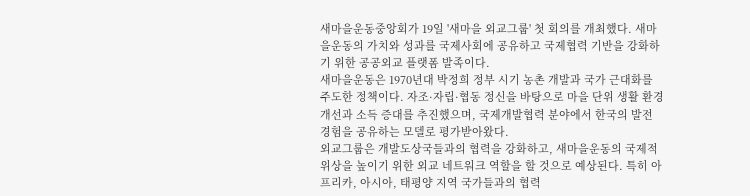새마을운동중앙회가 19일 '새마을 외교그룹' 첫 회의를 개최했다. 새마을운동의 가치와 성과를 국제사회에 공유하고 국제협력 기반을 강화하기 위한 공공외교 플랫폼 발족이다.
새마을운동은 1970년대 박정희 정부 시기 농촌 개발과 국가 근대화를 주도한 정책이다. 자조·자립·협동 정신을 바탕으로 마을 단위 생활 환경 개선과 소득 증대를 추진했으며, 국제개발협력 분야에서 한국의 발전 경험을 공유하는 모델로 평가받아왔다.
외교그룹은 개발도상국들과의 협력을 강화하고, 새마을운동의 국제적 위상을 높이기 위한 외교 네트워크 역할을 할 것으로 예상된다. 특히 아프리카, 아시아, 태평양 지역 국가들과의 협력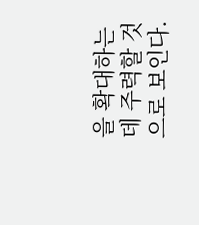을 확대하는 데 주력할 것으로 보인다.